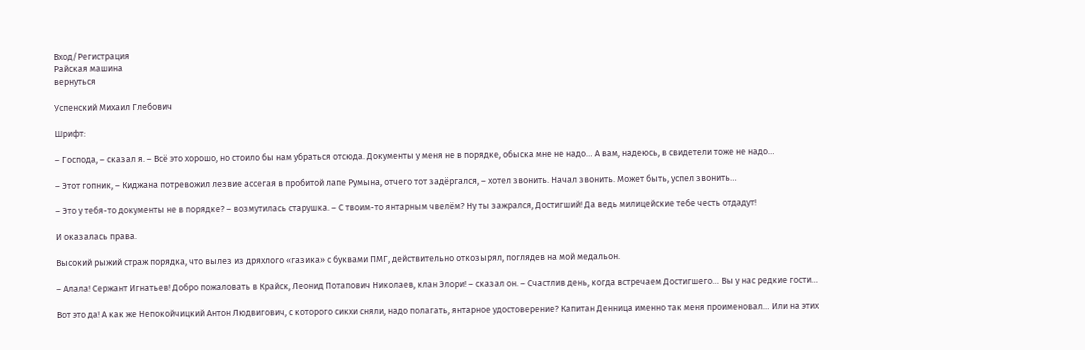Вход/Регистрация
Райская машина
вернуться

Успенский Михаил Глебович

Шрифт:

– Господа, – сказал я. – Всё это хорошо, но стоило бы нам убраться отсюда. Документы у меня не в порядке, обыска мне не надо… А вам, надеюсь, в свидетели тоже не надо…

– Этот гопник, – Киджана потревожил лезвие ассегая в пробитой лапе Румына, отчего тот задёргался, – хотел звонить. Начал звонить. Может быть, успел звонить…

– Это у тебя-то документы не в порядке? – возмутилась старушка. – С твоим-то янтарным чвелём? Ну ты зажрался, Достигший! Да ведь милицейские тебе честь отдадут!

И оказалась права.

Высокий рыжий страж порядка, что вылез из дряхлого «газика» с буквами ПМГ, действительно откозырял, поглядев на мой медальон.

– Алала! Сержант Игнатьев! Добро пожаловать в Крайск, Леонид Потапович Николаев, клан Элори! – сказал он. – Счастлив день, когда встречаем Достигшего… Вы у нас редкие гости…

Вот это да! А как же Непокойчицкий Антон Людвигович, с которого сикхи сняли, надо полагать, янтарное удостоверение? Капитан Денница именно так меня проименовал… Или на этих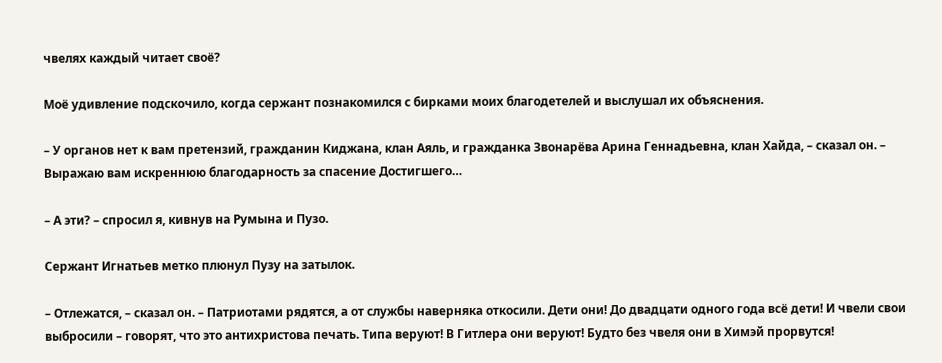чвелях каждый читает своё?

Моё удивление подскочило, когда сержант познакомился с бирками моих благодетелей и выслушал их объяснения.

– У органов нет к вам претензий, гражданин Киджана, клан Аяль, и гражданка Звонарёва Арина Геннадьевна, клан Хайда, – сказал он. – Выражаю вам искреннюю благодарность за спасение Достигшего…

– А эти? – спросил я, кивнув на Румына и Пузо.

Сержант Игнатьев метко плюнул Пузу на затылок.

– Отлежатся, – сказал он. – Патриотами рядятся, а от службы наверняка откосили. Дети они! До двадцати одного года всё дети! И чвели свои выбросили – говорят, что это антихристова печать. Типа веруют! В Гитлера они веруют! Будто без чвеля они в Химэй прорвутся!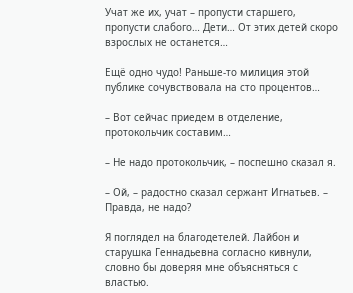Учат же их, учат – пропусти старшего, пропусти слабого… Дети… От этих детей скоро взрослых не останется…

Ещё одно чудо! Раньше-то милиция этой публике сочувствовала на сто процентов…

– Вот сейчас приедем в отделение, протокольчик составим…

– Не надо протокольчик, – поспешно сказал я.

– Ой, – радостно сказал сержант Игнатьев. – Правда, не надо?

Я поглядел на благодетелей. Лайбон и старушка Геннадьевна согласно кивнули, словно бы доверяя мне объясняться с властью.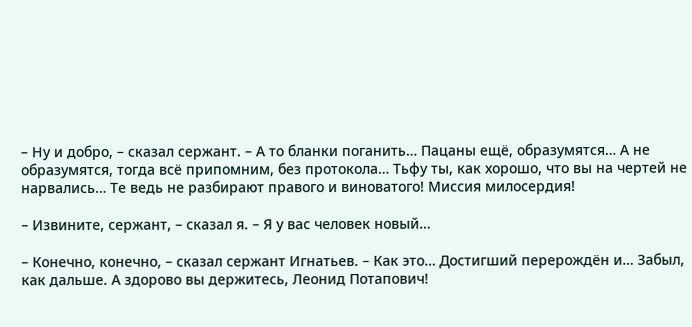– Ну и добро, – сказал сержант. – А то бланки поганить… Пацаны ещё, образумятся… А не образумятся, тогда всё припомним, без протокола… Тьфу ты, как хорошо, что вы на чертей не нарвались… Те ведь не разбирают правого и виноватого! Миссия милосердия!

– Извините, сержант, – сказал я. – Я у вас человек новый…

– Конечно, конечно, – сказал сержант Игнатьев. – Как это… Достигший перерождён и… Забыл, как дальше. А здорово вы держитесь, Леонид Потапович!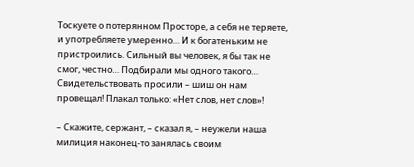Тоскуете о потерянном Просторе, а себя не теряете, и употребляете умеренно… И к богатеньким не пристроились. Сильный вы человек, я бы так не смог, честно… Подбирали мы одного такого… Свидетельствовать просили – шиш он нам провещал! Плакал только: «Нет слов, нет слов»!

– Скажите, сержант, – сказал я, – неужели наша милиция наконец-то занялась своим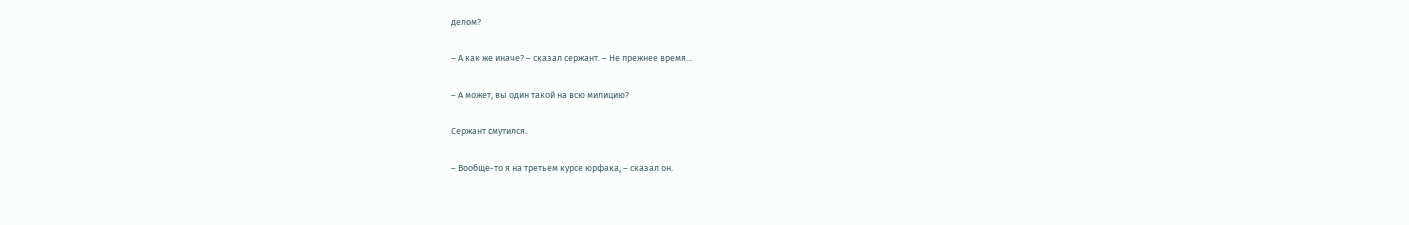делом?

– А как же иначе? – сказал сержант. – Не прежнее время…

– А может, вы один такой на всю милицию?

Сержант смутился.

– Вообще-то я на третьем курсе юрфака, – сказал он.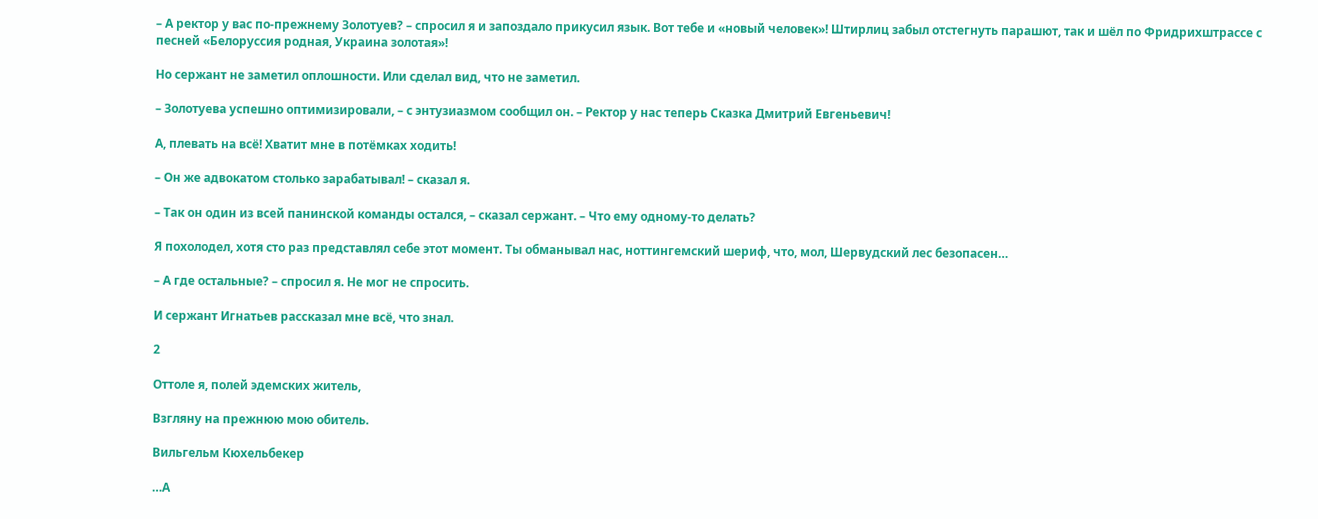– А ректор у вас по-прежнему Золотуев? – спросил я и запоздало прикусил язык. Вот тебе и «новый человек»! Штирлиц забыл отстегнуть парашют, так и шёл по Фридрихштрассе с песней «Белоруссия родная, Украина золотая»!

Но сержант не заметил оплошности. Или сделал вид, что не заметил.

– Золотуева успешно оптимизировали, – с энтузиазмом сообщил он. – Ректор у нас теперь Сказка Дмитрий Евгеньевич!

А, плевать на всё! Хватит мне в потёмках ходить!

– Он же адвокатом столько зарабатывал! – сказал я.

– Так он один из всей панинской команды остался, – сказал сержант. – Что ему одному-то делать?

Я похолодел, хотя сто раз представлял себе этот момент. Ты обманывал нас, ноттингемский шериф, что, мол, Шервудский лес безопасен…

– А где остальные? – спросил я. Не мог не спросить.

И сержант Игнатьев рассказал мне всё, что знал.

2

Оттоле я, полей эдемских житель,

Взгляну на прежнюю мою обитель.

Вильгельм Кюхельбекер

…А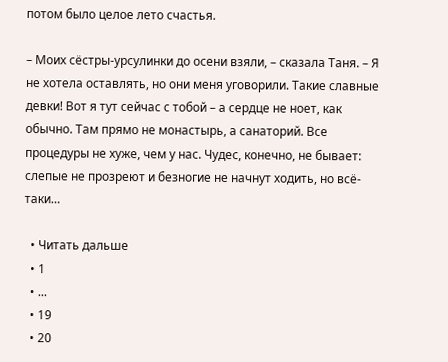потом было целое лето счастья.

– Моих сёстры-урсулинки до осени взяли, – сказала Таня. – Я не хотела оставлять, но они меня уговорили. Такие славные девки! Вот я тут сейчас с тобой – а сердце не ноет, как обычно. Там прямо не монастырь, а санаторий. Все процедуры не хуже, чем у нас. Чудес, конечно, не бывает: слепые не прозреют и безногие не начнут ходить, но всё-таки…

  • Читать дальше
  • 1
  • ...
  • 19
  • 20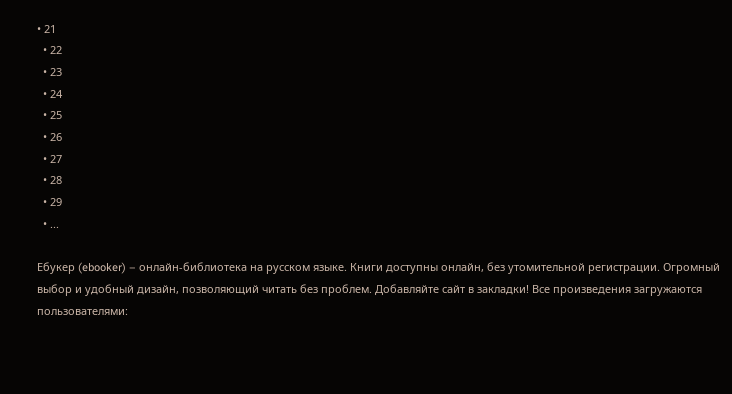• 21
  • 22
  • 23
  • 24
  • 25
  • 26
  • 27
  • 28
  • 29
  • ...

Ебукер (ebooker) – онлайн-библиотека на русском языке. Книги доступны онлайн, без утомительной регистрации. Огромный выбор и удобный дизайн, позволяющий читать без проблем. Добавляйте сайт в закладки! Все произведения загружаются пользователями: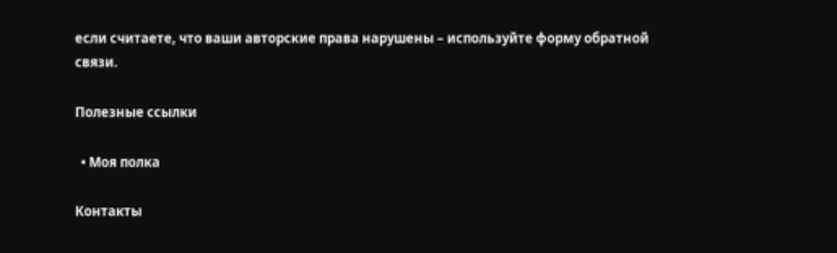если считаете, что ваши авторские права нарушены – используйте форму обратной связи.

Полезные ссылки

  • Моя полка

Контакты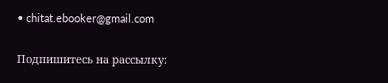• chitat.ebooker@gmail.com

Подпишитесь на рассылку: